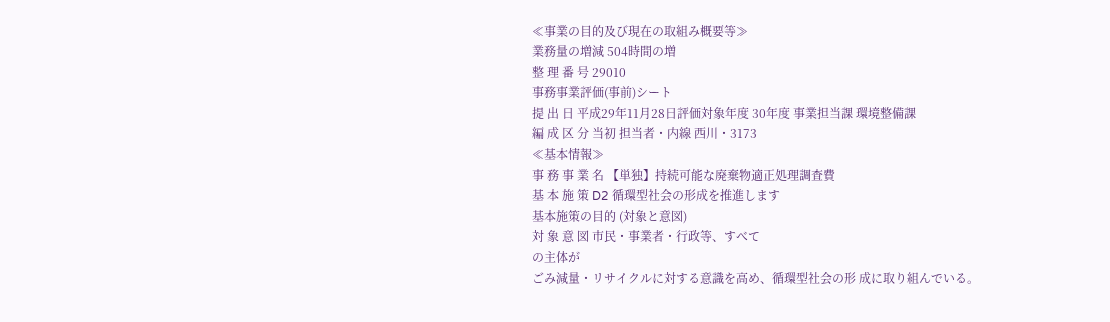≪事業の目的及び現在の取組み概要等≫
業務量の増減 504時間の増
整 理 番 号 29010
事務事業評価(事前)シート
提 出 日 平成29年11月28日評価対象年度 30年度 事業担当課 環境整備課
編 成 区 分 当初 担当者・内線 西川・3173
≪基本情報≫
事 務 事 業 名 【単独】持続可能な廃棄物適正処理調査費
基 本 施 策 D2 循環型社会の形成を推進します
基本施策の目的 (対象と意図)
対 象 意 図 市民・事業者・行政等、すべて
の主体が
ごみ減量・リサイクルに対する意識を高め、循環型社会の形 成に取り組んでいる。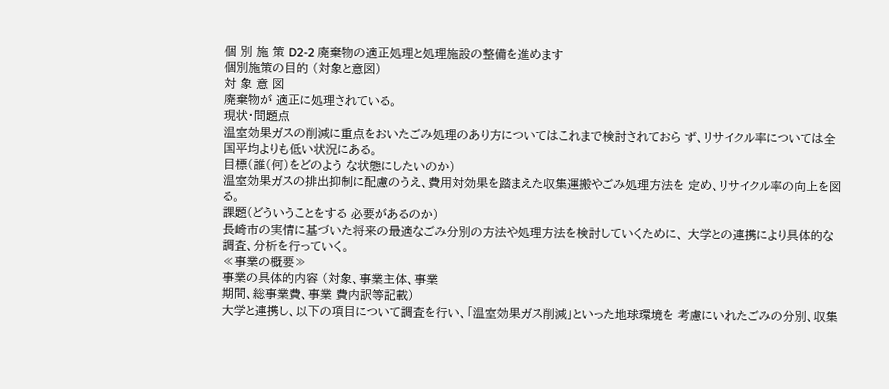個 別 施 策 D2-2 廃棄物の適正処理と処理施設の整備を進めます
個別施策の目的 (対象と意図)
対 象 意 図
廃棄物が 適正に処理されている。
現状・問題点
温室効果ガスの削減に重点をおいたごみ処理のあり方についてはこれまで検討されておら ず、リサイクル率については全国平均よりも低い状況にある。
目標(誰(何)をどのよう な状態にしたいのか)
温室効果ガスの排出抑制に配慮のうえ、費用対効果を踏まえた収集運搬やごみ処理方法を 定め、リサイクル率の向上を図る。
課題(どういうことをする 必要があるのか)
長崎市の実情に基づいた将来の最適なごみ分別の方法や処理方法を検討していくために、 大学との連携により具体的な調査、分析を行っていく。
≪事業の概要≫
事業の具体的内容 (対象、事業主体、事業
期間、総事業費、事業 費内訳等記載)
大学と連携し、以下の項目について調査を行い、「温室効果ガス削減」といった地球環境を 考慮にいれたごみの分別、収集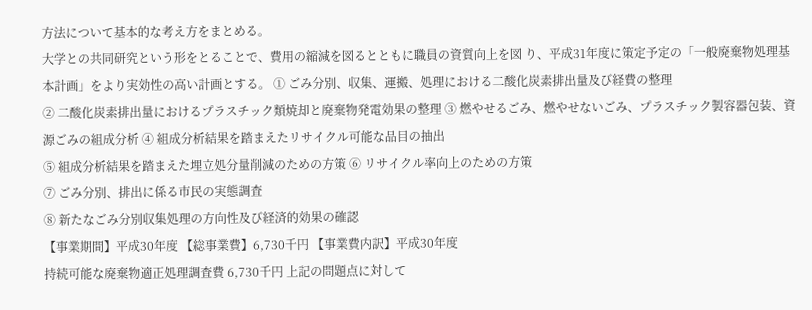方法について基本的な考え方をまとめる。
大学との共同研究という形をとることで、費用の縮減を図るとともに職員の資質向上を図 り、平成31年度に策定予定の「一般廃棄物処理基本計画」をより実効性の高い計画とする。 ① ごみ分別、収集、運搬、処理における二酸化炭素排出量及び経費の整理
② 二酸化炭素排出量におけるプラスチック類焼却と廃棄物発電効果の整理 ③ 燃やせるごみ、燃やせないごみ、プラスチック製容器包装、資源ごみの組成分析 ④ 組成分析結果を踏まえたリサイクル可能な品目の抽出
⑤ 組成分析結果を踏まえた埋立処分量削減のための方策 ⑥ リサイクル率向上のための方策
⑦ ごみ分別、排出に係る市民の実態調査
⑧ 新たなごみ分別収集処理の方向性及び経済的効果の確認
【事業期間】平成30年度 【総事業費】6,730千円 【事業費内訳】平成30年度
持続可能な廃棄物適正処理調査費 6,730千円 上記の問題点に対して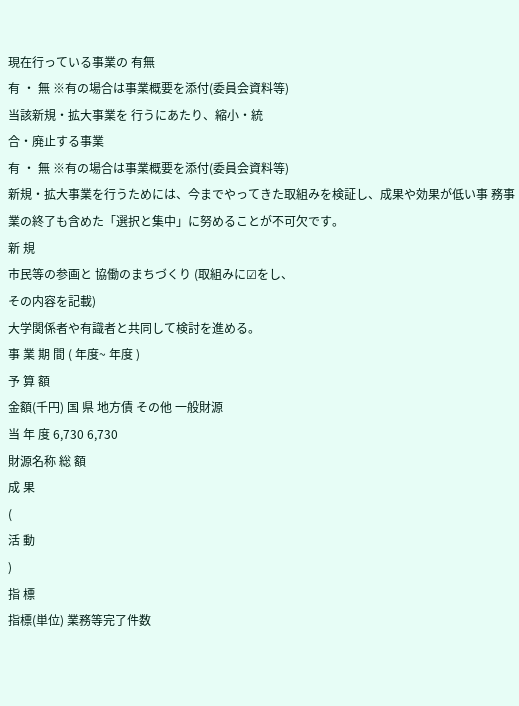現在行っている事業の 有無
有 ・ 無 ※有の場合は事業概要を添付(委員会資料等)
当該新規・拡大事業を 行うにあたり、縮小・統
合・廃止する事業
有 ・ 無 ※有の場合は事業概要を添付(委員会資料等)
新規・拡大事業を行うためには、今までやってきた取組みを検証し、成果や効果が低い事 務事業の終了も含めた「選択と集中」に努めることが不可欠です。
新 規
市民等の参画と 協働のまちづくり (取組みに☑をし、
その内容を記載)
大学関係者や有識者と共同して検討を進める。
事 業 期 間 ( 年度~ 年度 )
予 算 額
金額(千円) 国 県 地方債 その他 一般財源
当 年 度 6,730 6,730
財源名称 総 額
成 果
(
活 動
)
指 標
指標(単位) 業務等完了件数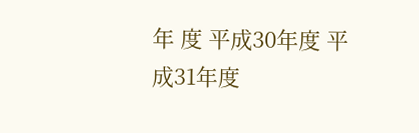年 度 平成30年度 平成31年度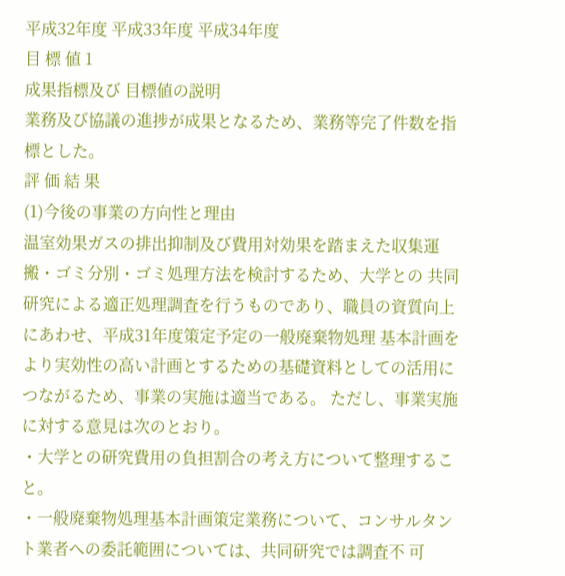平成32年度 平成33年度 平成34年度
目 標 値 1
成果指標及び 目標値の説明
業務及び協議の進捗が成果となるため、業務等完了件数を指標とした。
評 価 結 果
(1)今後の事業の方向性と理由
温室効果ガスの排出抑制及び費用対効果を踏まえた収集運搬・ゴミ分別・ゴミ処理方法を検討するため、大学との 共同研究による適正処理調査を行うものであり、職員の資質向上にあわせ、平成31年度策定予定の一般廃棄物処理 基本計画をより実効性の高い計画とするための基礎資料としての活用につながるため、事業の実施は適当である。 ただし、事業実施に対する意見は次のとおり。
・大学との研究費用の負担割合の考え方について整理すること。
・一般廃棄物処理基本計画策定業務について、コンサルタント業者への委託範囲については、共同研究では調査不 可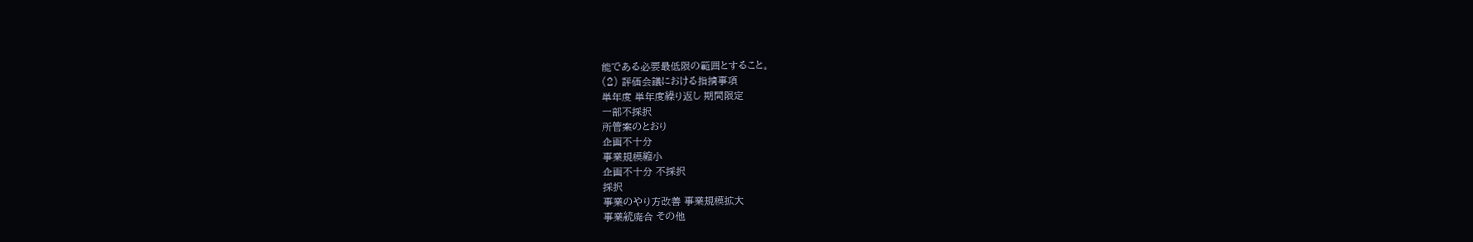能である必要最低限の範囲とすること。
(2) 評価会議における指摘事項
単年度 単年度繰り返し 期間限定
一部不採択
所管案のとおり
企画不十分
事業規模縮小
企画不十分 不採択
採択
事業のやり方改善 事業規模拡大
事業統廃合 その他